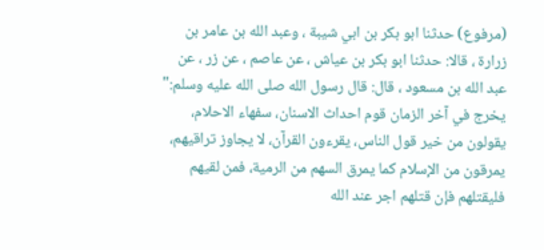(مرفوع) حدثنا ابو بكر بن ابي شيبة ، وعبد الله بن عامر بن زرارة ، قالا: حدثنا ابو بكر بن عياش ، عن عاصم ، عن زر ، عن عبد الله بن مسعود ، قال: قال رسول الله صلى الله عليه وسلم:" يخرج في آخر الزمان قوم احداث الاسنان، سفهاء الاحلام، يقولون من خير قول الناس، يقرءون القرآن، لا يجاوز تراقيهم، يمرقون من الإسلام كما يمرق السهم من الرمية، فمن لقيهم فليقتلهم فإن قتلهم اجر عند الله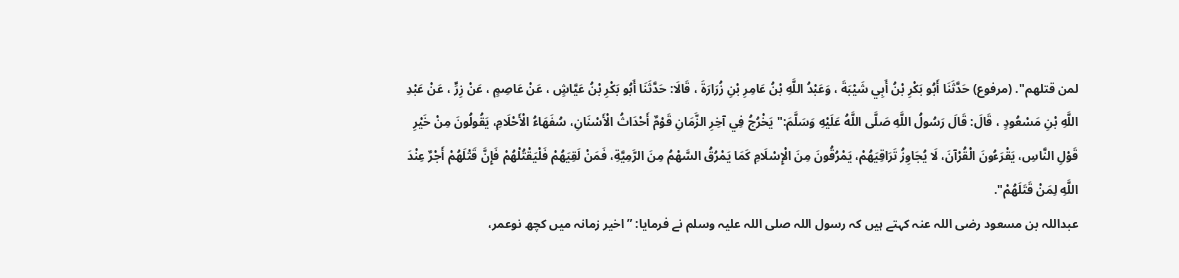لمن قتلهم". (مرفوع) حَدَّثَنَا أَبُو بَكْرِ بْنُ أَبِي شَيْبَةَ ، وَعَبْدُ اللَّهِ بْنُ عَامِرِ بْنِ زُرَارَةَ ، قَالَا: حَدَّثَنَا أَبُو بَكْرِ بْنُ عَيَّاشٍ ، عَنْ عَاصِمٍ ، عَنْ زِرٍّ ، عَنْ عَبْدِ اللَّهِ بْنِ مَسْعُودٍ ، قَالَ: قَالَ رَسُولُ اللَّهِ صَلَّى اللَّهُ عَلَيْهِ وَسَلَّمَ:" يَخْرُجُ فِي آخِرِ الزَّمَانِ قَوْمٌ أَحْدَاثُ الْأَسْنَانِ، سُفَهَاءُ الْأَحْلَامِ، يَقُولُونَ مِنْ خَيْرِ قَوْلِ النَّاسِ، يَقْرَءُونَ الْقُرْآنَ، لَا يُجَاوِزُ تَرَاقِيَهُمْ، يَمْرُقُونَ مِنَ الْإِسْلَامِ كَمَا يَمْرُقُ السَّهْمُ مِنَ الرَّمِيَّةِ، فَمَنْ لَقِيَهُمْ فَلْيَقْتُلْهُمْ فَإِنَّ قَتْلَهُمْ أَجْرٌ عِنْدَ اللَّهِ لِمَنْ قَتَلَهُمْ".
عبداللہ بن مسعود رضی اللہ عنہ کہتے ہیں کہ رسول اللہ صلی اللہ علیہ وسلم نے فرمایا: ”اخیر زمانہ میں کچھ نوعمر،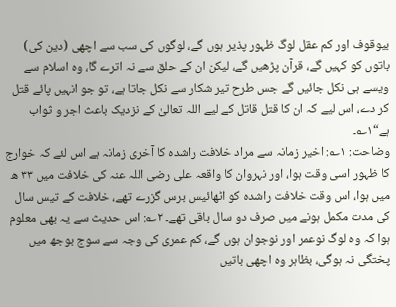بیوقوف اور کم عقل لوگ ظہور پذیر ہوں گے، لوگوں کی سب سے اچھی (دین کی) باتوں کو کہیں گے، قرآن پڑھیں گے، لیکن ان کے حلق سے نہ اترے گا، وہ اسلام سے ویسے ہی نکل جائیں گے جس طرح تیر شکار سے نکل جاتا ہے، تو جو انہیں پائے قتل کر دے، اس لیے کہ ان کا قتل قاتل کے لیے اللہ تعالیٰ کے نزدیک باعث اجر و ثواب ہے“۱؎۔
وضاحت: ۱؎: اخیر زمانہ سے مراد خلافت راشدہ کا آخری زمانہ ہے اس لئے کہ خوارج کا ظہور اسی وقت ہوا، اور نہروان کا واقعہ علی رضی اللہ عنہ کی خلافت میں ۳۳ ھ میں ہوا، اس وقت خلافت راشدہ کو اٹھائیس برس گزرے تھے، خلافت کے تیس سال کی مدت مکمل ہونے میں صرف دو سال باقی تھے۔ ۲؎: اس حدیث سے یہ بھی معلوم ہوا کہ وہ لوگ نوعمر اور نوجوان ہوں گے، کم عمری کی وجہ سے سوج بوجھ میں پختگی نہ ہوگی، بظاہر وہ اچھی باتیں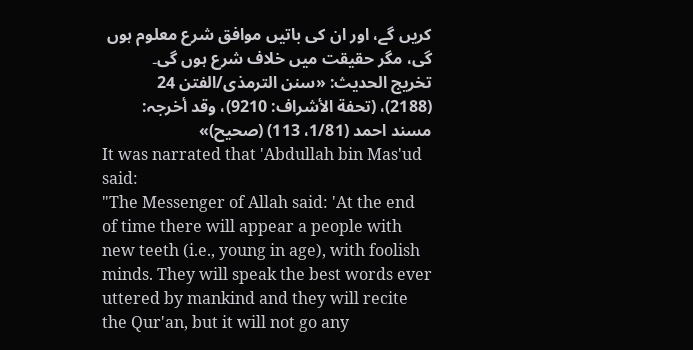کریں گے، اور ان کی باتیں موافق شرع معلوم ہوں گی، مگر حقیقت میں خلاف شرع ہوں گی۔
تخریج الحدیث: «سنن الترمذی/الفتن 24 (2188)، (تحفة الأشراف: 9210)، وقد أخرجہ: مسند احمد (1/81، 113) (صحیح)»
It was narrated that 'Abdullah bin Mas'ud said:
"The Messenger of Allah said: 'At the end of time there will appear a people with new teeth (i.e., young in age), with foolish minds. They will speak the best words ever uttered by mankind and they will recite the Qur'an, but it will not go any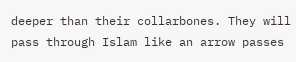deeper than their collarbones. They will pass through Islam like an arrow passes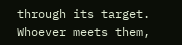through its target. Whoever meets them,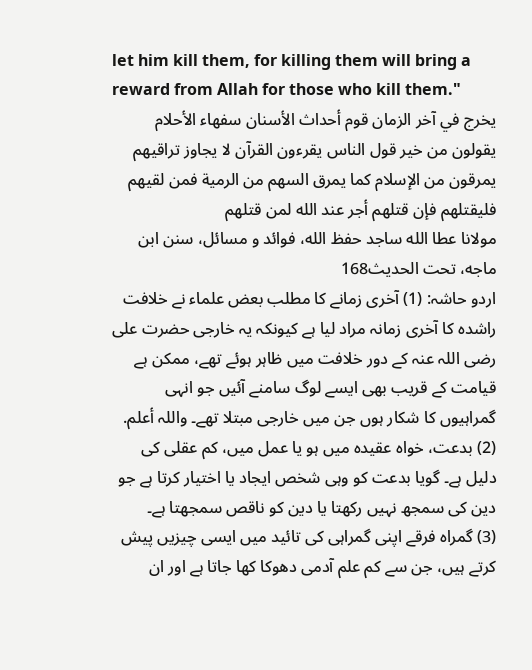let him kill them, for killing them will bring a reward from Allah for those who kill them."
يخرج في آخر الزمان قوم أحداث الأسنان سفهاء الأحلام يقولون من خير قول الناس يقرءون القرآن لا يجاوز تراقيهم يمرقون من الإسلام كما يمرق السهم من الرمية فمن لقيهم فليقتلهم فإن قتلهم أجر عند الله لمن قتلهم
مولانا عطا الله ساجد حفظ الله، فوائد و مسائل، سنن ابن ماجه، تحت الحديث168
اردو حاشہ: (1) آخری زمانے کا مطلب بعض علماء نے خلافت راشدہ کا آخری زمانہ مراد لیا ہے کیونکہ یہ خارجی حضرت علی رضی اللہ عنہ کے دور خلافت میں ظاہر ہوئے تھے، ممکن ہے قیامت کے قریب بھی ایسے لوگ سامنے آئیں جو انہی گمراہیوں کا شکار ہوں جن میں خارجی مبتلا تھے۔ واللہ أعلم. (2) بدعت، خواہ عقیدہ میں ہو یا عمل میں، کم عقلی کی دلیل ہے۔ گویا بدعت کو وہی شخص ایجاد یا اختیار کرتا ہے جو دین کی سمجھ نہیں رکھتا یا دین کو ناقص سمجھتا ہے۔
(3) گمراہ فرقے اپنی گمراہی کی تائید میں ایسی چیزیں پیش کرتے ہیں، جن سے کم علم آدمی دھوکا کھا جاتا ہے اور ان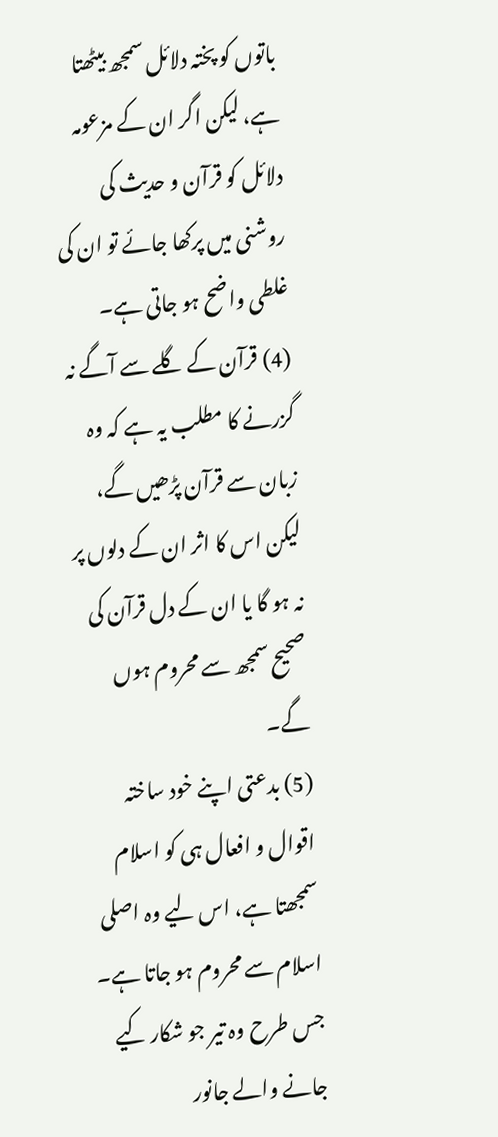باتوں کو پختہ دلائل سمجھ بیٹھتا ہے، لیکن اگر ان کے مزعومہ دلائل کو قرآن و حدیث کی روشنی میں پرکھا جائے تو ان کی غلطی واضح ہو جاتی ہے۔
(4) قرآن کے گلے سے آگے نہ گزرنے کا مطلب یہ ہے کہ وہ زبان سے قرآن پڑھیں گے، لیکن اس کا اثر ان کے دلوں پر نہ ہو گا یا ان کے دل قرآن کی صحیح سمجھ سے محروم ہوں گے۔
(5) بدعتی اپنے خود ساختہ اقوال و افعال ہی کو اسلام سمجھتا ہے، اس لیے وہ اصلی اسلام سے محروم ہو جاتا ہے۔ جس طرح وہ تیر جو شکار کیے جانے والے جانور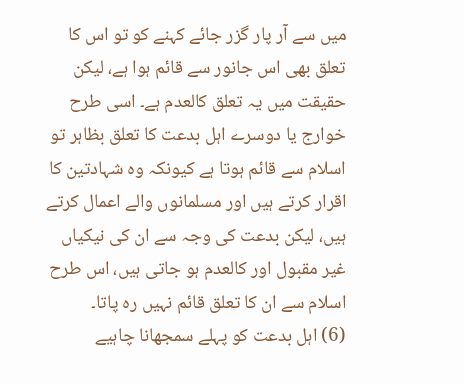میں سے آر پار گزر جائے کہنے کو تو اس کا تعلق بھی اس جانور سے قائم ہوا ہے، لیکن حقیقت میں یہ تعلق کالعدم ہے۔ اسی طرح خوارج یا دوسرے اہل بدعت کا تعلق بظاہر تو اسلام سے قائم ہوتا ہے کیونکہ وہ شہادتین کا اقرار کرتے ہیں اور مسلمانوں والے اعمال کرتے ہیں، لیکن بدعت کی وجہ سے ان کی نیکیاں غیر مقبول اور کالعدم ہو جاتی ہیں، اس طرح اسلام سے ان کا تعلق قائم نہیں رہ پاتا۔
(6) اہل بدعت کو پہلے سمجھانا چاہیے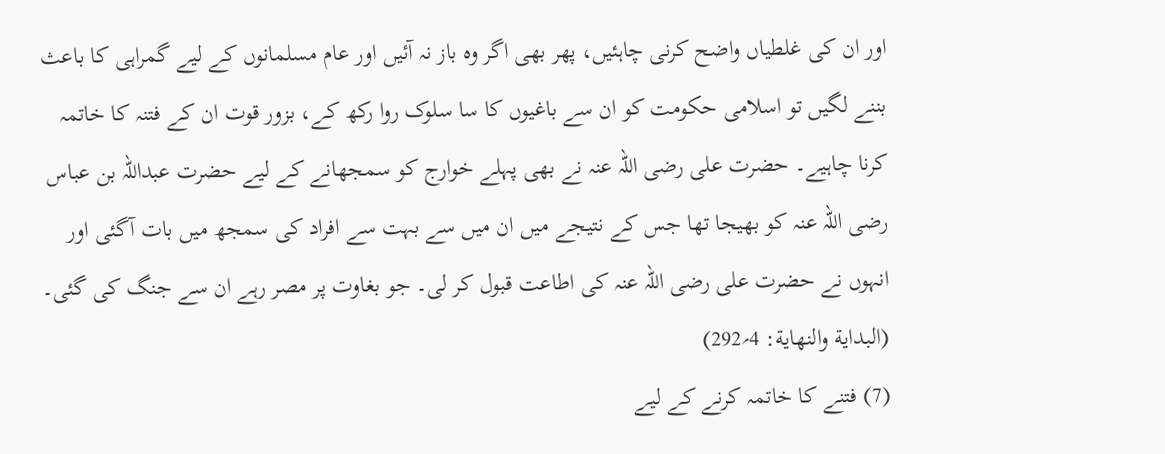اور ان کی غلطیاں واضح کرنی چاہئیں، پھر بھی اگر وہ باز نہ آئیں اور عام مسلمانوں کے لیے گمراہی کا باعث بننے لگیں تو اسلامی حکومت کو ان سے باغیوں کا سا سلوک روا رکھ کے، بزور قوت ان کے فتنہ کا خاتمہ کرنا چاہیے۔ حضرت علی رضی اللہ عنہ نے بھی پہلے خوارج کو سمجھانے کے لیے حضرت عبداللہ بن عباس رضی اللہ عنہ کو بھیجا تھا جس کے نتیجے میں ان میں سے بہت سے افراد کی سمجھ میں بات آگئی اور انہوں نے حضرت علی رضی اللہ عنہ کی اطاعت قبول کر لی۔ جو بغاوت پر مصر رہے ان سے جنگ کی گئی۔ (البداية والنهاية: 4؍292)
(7) فتنے کا خاتمہ کرنے کے لیے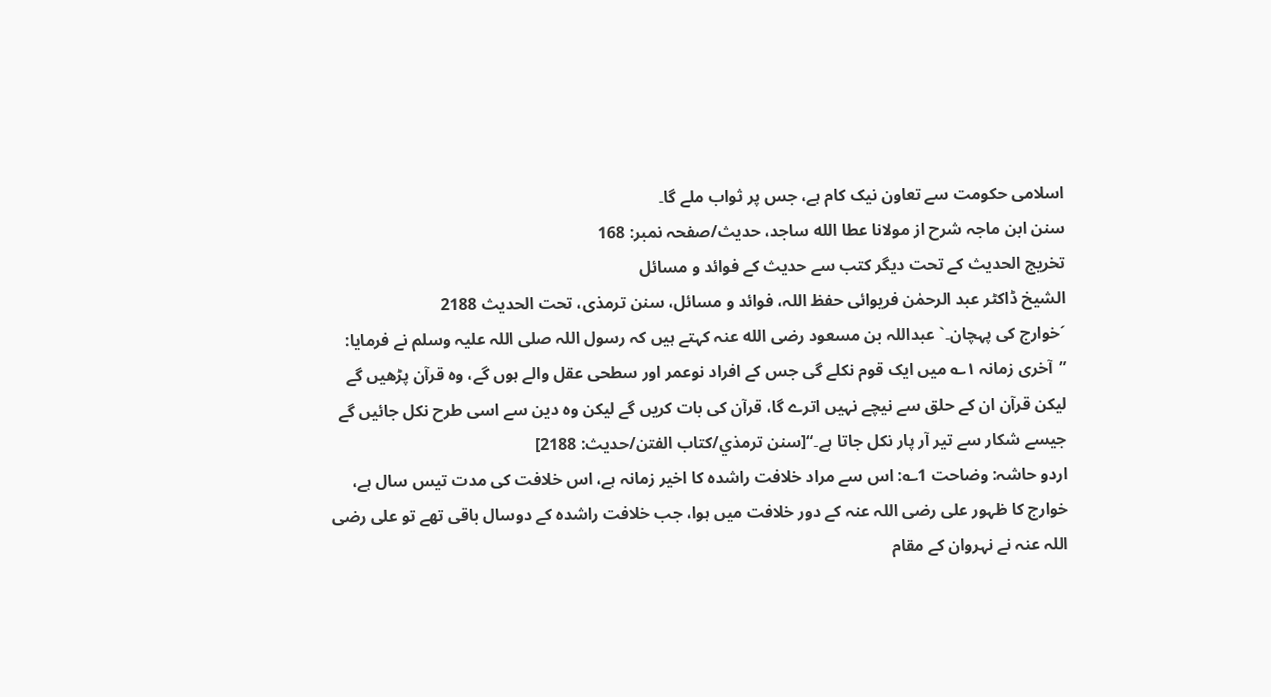اسلامی حکومت سے تعاون نیک کام ہے، جس پر ثواب ملے گا۔
سنن ابن ماجہ شرح از مولانا عطا الله ساجد، حدیث/صفحہ نمبر: 168
تخریج الحدیث کے تحت دیگر کتب سے حدیث کے فوائد و مسائل
الشیخ ڈاکٹر عبد الرحمٰن فریوائی حفظ اللہ، فوائد و مسائل، سنن ترمذی، تحت الحديث 2188
´خوارج کی پہچان۔` عبداللہ بن مسعود رضی الله عنہ کہتے ہیں کہ رسول اللہ صلی اللہ علیہ وسلم نے فرمایا: ”آخری زمانہ ۱؎ میں ایک قوم نکلے گی جس کے افراد نوعمر اور سطحی عقل والے ہوں گے، وہ قرآن پڑھیں گے لیکن قرآن ان کے حلق سے نیچے نہیں اترے گا، قرآن کی بات کریں گے لیکن وہ دین سے اسی طرح نکل جائیں گے جیسے شکار سے تیر آر پار نکل جاتا ہے۔“[سنن ترمذي/كتاب الفتن/حدیث: 2188]
اردو حاشہ: وضاحت 1؎: اس سے مراد خلافت راشدہ کا اخیر زمانہ ہے، اس خلافت کی مدت تیس سال ہے، خوارج کا ظہور علی رضی اللہ عنہ کے دور خلافت میں ہوا، جب خلافت راشدہ کے دوسال باقی تھے تو علی رضی اللہ عنہ نے نہروان کے مقام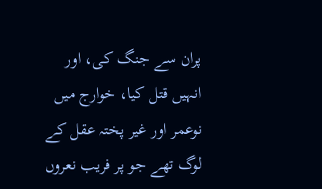پران سے جنگ کی، اور انہیں قتل کیا، خوارج میں نوعمر اور غیر پختہ عقل کے لوگ تھے جو پر فریب نعروں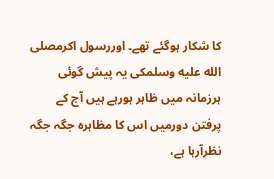کا شکار ہوگئے تھے۔ اوررسول اکرمصلى الله عليه وسلمکی یہ پیش گوئی ہرزمانہ میں ظاہر ہورہے ہیں آج کے پرفتن دورمیں اس کا مظاہرہ جگہ جگہ نظرآرہا ہے،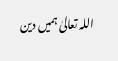اللہ تعالیٰ ہمیں دین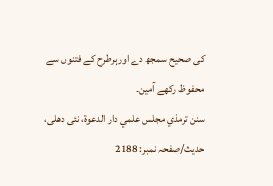کی صحیح سمجھ دے اورہرطرح کے فتنوں سے محفوظ رکھے آمین۔
سنن ترمذي مجلس علمي دار الدعوة، نئى دهلى، حدیث/صفحہ نمبر: 2188